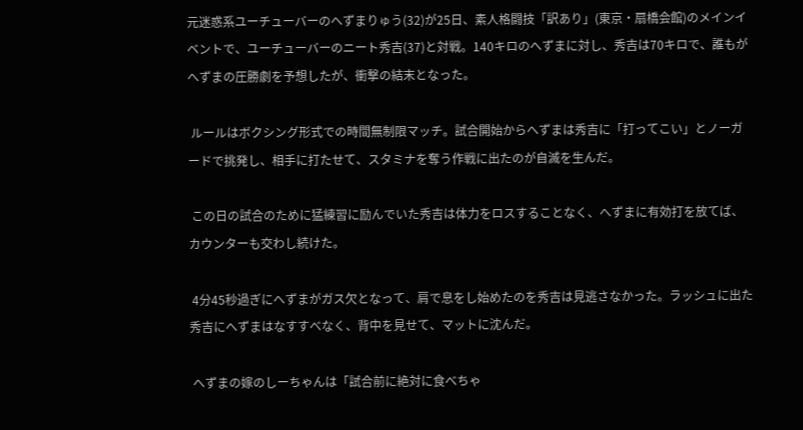元迷惑系ユーチューバーのへずまりゅう(32)が25日、素人格闘技「訳あり」(東京・扇橋会館)のメインイベントで、ユーチューバーのニート秀吉(37)と対戦。140キロのへずまに対し、秀吉は70キロで、誰もがへずまの圧勝劇を予想したが、衝撃の結末となった。

 ルールはボクシング形式での時間無制限マッチ。試合開始からへずまは秀吉に「打ってこい」とノーガードで挑発し、相手に打たせて、スタミナを奪う作戦に出たのが自滅を生んだ。

 この日の試合のために猛練習に励んでいた秀吉は体力をロスすることなく、へずまに有効打を放てば、カウンターも交わし続けた。

 4分45秒過ぎにへずまがガス欠となって、肩で息をし始めたのを秀吉は見逃さなかった。ラッシュに出た秀吉にへずまはなすすべなく、背中を見せて、マットに沈んだ。

 へずまの嫁のしーちゃんは「試合前に絶対に食べちゃ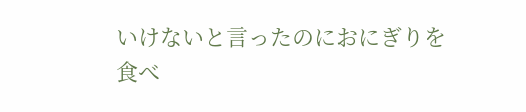いけないと言ったのにおにぎりを食べ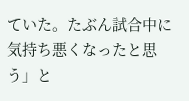ていた。たぶん試合中に気持ち悪くなったと思う」と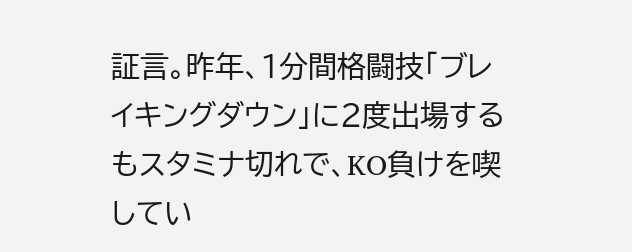証言。昨年、1分間格闘技「ブレイキングダウン」に2度出場するもスタミナ切れで、KO負けを喫してい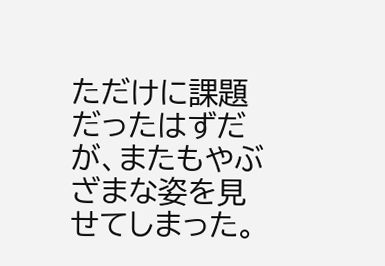ただけに課題だったはずだが、またもやぶざまな姿を見せてしまった。